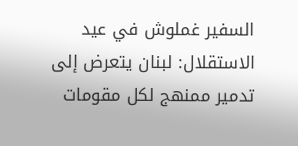السفير غملوش في عيد الاستقلال: لبنان يتعرض إلى تدمير ممنهج لكل مقومات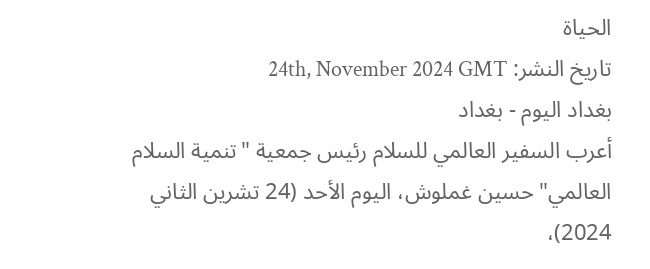الحياة
تاريخ النشر: 24th, November 2024 GMT
بغداد اليوم - بغداد
أعرب السفير العالمي للسلام رئيس جمعية "تنمية السلام العالمي" حسين غملوش، اليوم الأحد (24 تشرين الثاني 2024)،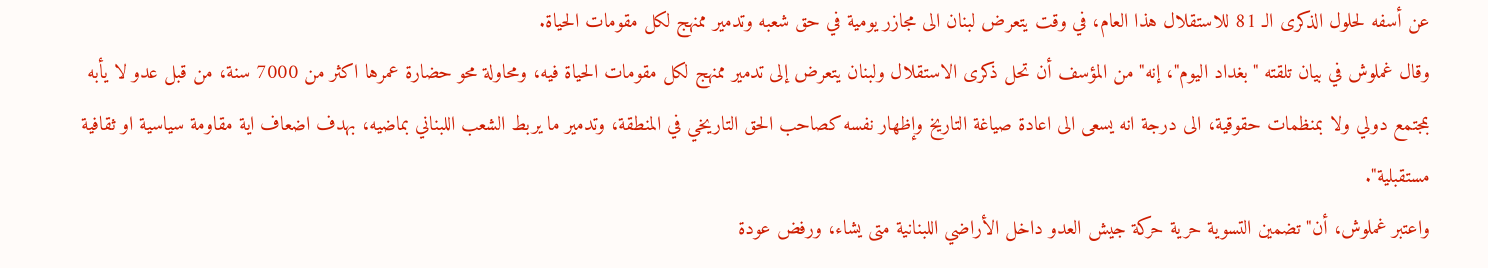عن أسفه لحلول الذكرى الـ 81 للاستقلال هذا العام، في وقت يتعرض لبنان الى مجازر يومية في حق شعبه وتدمير ممنهج لكل مقومات الحياة.
وقال غملوش في بيان تلقته "بغداد اليوم"، إنه" من المؤسف أن تحل ذكرى الاستقلال ولبنان يتعرض إلى تدمير ممنهج لكل مقومات الحياة فيه، ومحاولة محو حضارة عمرها اكثر من 7000 سنة، من قبل عدو لا يأبه بمجتمع دولي ولا بمنظمات حقوقية، الى درجة انه يسعى الى اعادة صياغة التاريخ وإظهار نفسه كصاحب الحق التاريخي في المنطقة، وتدمير ما يربط الشعب اللبناني بماضيه، بهدف اضعاف اية مقاومة سياسية او ثقافية مستقبلية".
واعتبر غملوش، أن" تضمين التسوية حرية حركة جيش العدو داخل الأراضي اللبنانية متى يشاء، ورفض عودة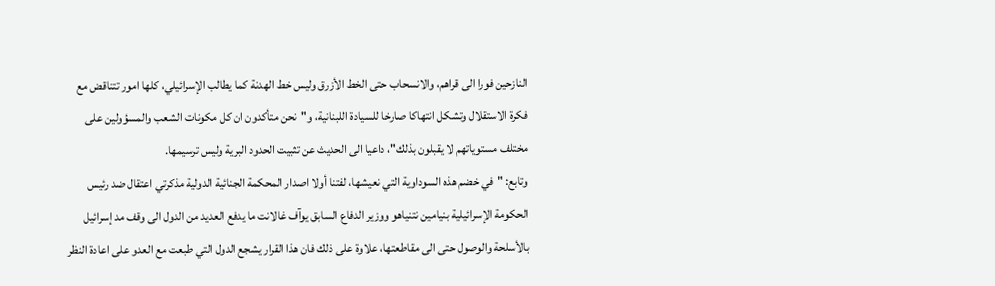النازحين فورا الى قراهم، والانسحاب حتى الخط الأزرق وليس خط الهدنة كما يطالب الإسرائيلي، كلها امور تتناقض مع فكرة الاستقلال وتشكل انتهاكا صارخا للسيادة اللبنانية، و"نحن متأكدون ان كل مكونات الشعب والمسؤولين على مختلف مستوياتهم لا يقبلون بذلك"، داعيا الى الحديث عن تثبيت الحدود البرية وليس ترسيمها.
وتابع: "في خضم هذه السوداوية التي نعيشها، لفتنا أولا اصدار المحكمة الجنائية الدولية مذكرتي اعتقال ضد رئيس الحكومة الإسرائيلية بنيامين نتنياهو ووزير الدفاع السابق يوآف غالانت ما يدفع العديد من الدول الى وقف مد إسرائيل بالأسلحة والوصول حتى الى مقاطعتها، علاوة على ذلك فان هذا القرار يشجع الدول التي طبعت مع العدو على اعادة النظر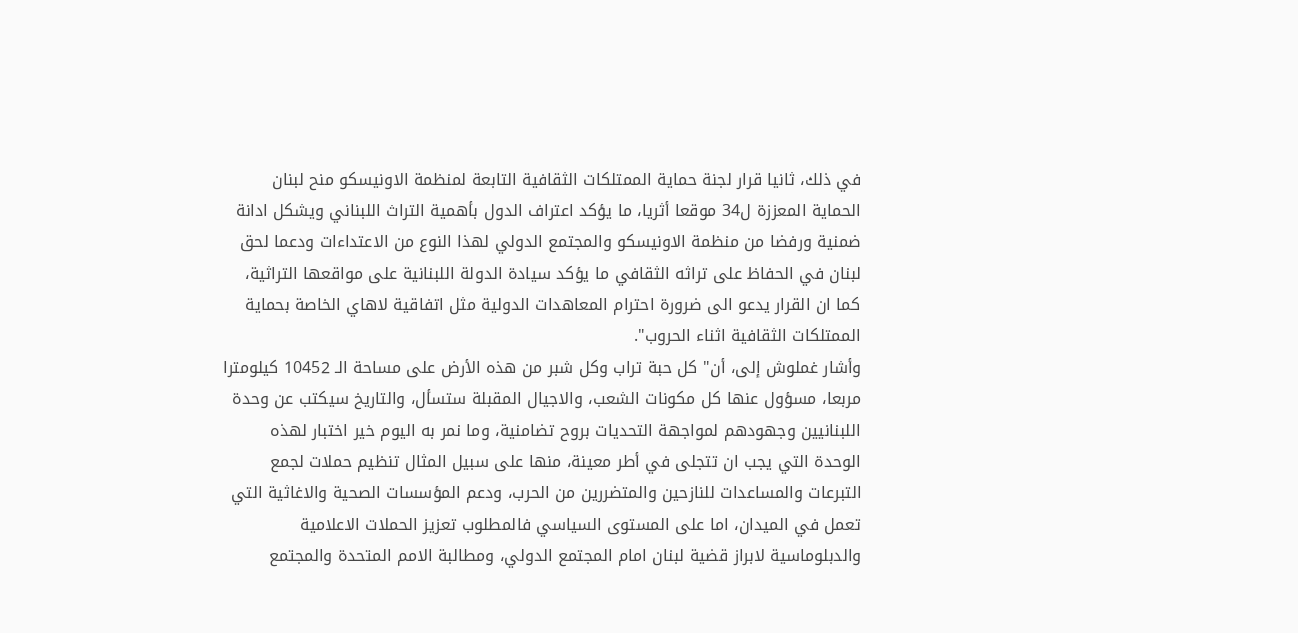في ذلك، ثانيا قرار لجنة حماية الممتلكات الثقافية التابعة لمنظمة الاونيسكو منح لبنان الحماية المعززة ل34 موقعا أثريا، ما يؤكد اعتراف الدول بأهمية التراث اللبناني ويشكل ادانة ضمنية ورفضا من منظمة الاونيسكو والمجتمع الدولي لهذا النوع من الاعتداءات ودعما لحق لبنان في الحفاظ على تراثه الثقافي ما يؤكد سيادة الدولة اللبنانية على مواقعها التراثية، كما ان القرار يدعو الى ضرورة احترام المعاهدات الدولية مثل اتفاقية لاهاي الخاصة بحماية الممتلكات الثقافية اثناء الحروب".
وأشار غملوش إلى، أن" كل حبة تراب وكل شبر من هذه الأرض على مساحة الـ 10452 كيلومترا مربعا، مسؤول عنها كل مكونات الشعب، والاجيال المقبلة ستسأل، والتاريخ سيكتب عن وحدة اللبنانيين وجهودهم لمواجهة التحديات بروح تضامنية، وما نمر به اليوم خير اختبار لهذه الوحدة التي يجب ان تتجلى في أطر معينة، منها على سبيل المثال تنظيم حملات لجمع التبرعات والمساعدات للنازحين والمتضررين من الحرب، ودعم المؤسسات الصحية والاغاثية التي تعمل في الميدان، اما على المستوى السياسي فالمطلوب تعزيز الحملات الاعلامية والدبلوماسية لابراز قضية لبنان امام المجتمع الدولي، ومطالبة الامم المتحدة والمجتمع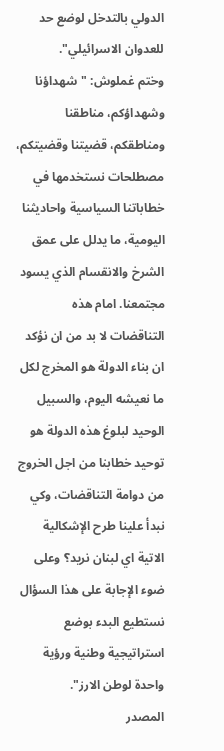الدولي بالتدخل لوضع حد للعدوان الاسرائيلي".
وختم غملوش: "شهداؤنا وشهداؤكم، مناطقنا ومناطقكم، قضيتنا وقضيتكم، مصطلحات نستخدمها في خطاباتنا السياسية واحاديثنا اليومية، ما يدلل على عمق الشرخ والانقسام الذي يسود مجتمعنا. امام هذه التناقضات لا بد من ان نؤكد ان بناء الدولة هو المخرج لكل ما نعيشه اليوم، والسبيل الوحيد لبلوغ هذه الدولة هو توحيد خطابنا من اجل الخروج من دوامة التناقضات، وكي نبدأ علينا طرح الإشكالية الاتية اي لبنان نريد؟ وعلى ضوء الإجابة على هذا السؤال نستطيع البدء بوضع استراتيجية وطنية ورؤية واحدة لوطن الارز".
المصدر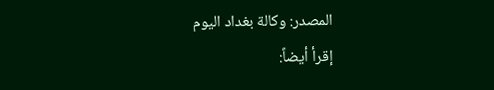المصدر: وكالة بغداد اليوم
إقرأ أيضاً: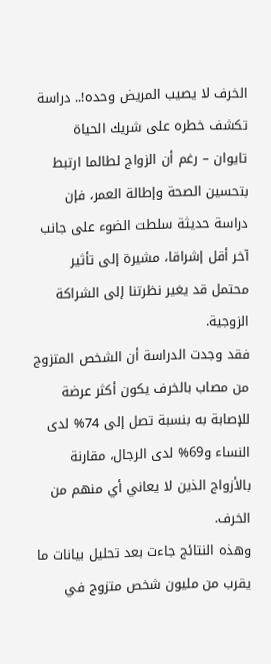الخرف لا يصيب المريض وحده!.. دراسة تكشف خطره على شريك الحياة
تايوان – رغم أن الزواج لطالما ارتبط بتحسين الصحة وإطالة العمر، فإن دراسة حديثة سلطت الضوء على جانب آخر أقل إشراقا، مشيرة إلى تأثير محتمل قد يغير نظرتنا إلى الشراكة الزوجية.
فقد وجدت الدراسة أن الشخص المتزوج من مصاب بالخرف يكون أكثر عرضة للإصابة به بنسبة تصل إلى 74% لدى النساء و69% لدى الرجال، مقارنة بالأزواج الذين لا يعاني أي منهم من الخرف.
وهذه النتائج جاءت بعد تحليل بيانات ما يقرب من مليون شخص متزوج في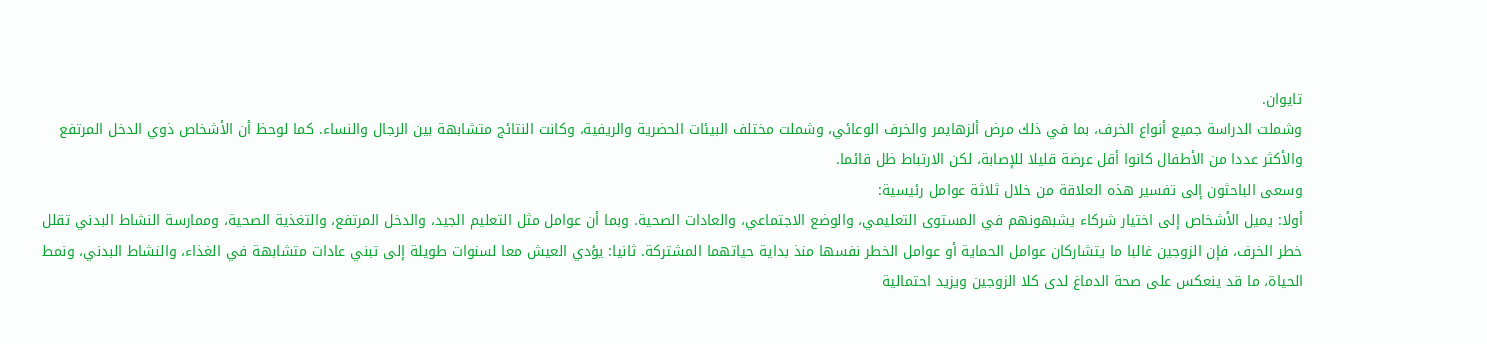تايوان.
وشملت الدراسة جميع أنواع الخرف، بما في ذلك مرض ألزهايمر والخرف الوعائي، وشملت مختلف البيئات الحضرية والريفية، وكانت النتائج متشابهة بين الرجال والنساء. كما لوحظ أن الأشخاص ذوي الدخل المرتفع والأكثر عددا من الأطفال كانوا أقل عرضة قليلا للإصابة، لكن الارتباط ظل قائما.
وسعى الباحثون إلى تفسير هذه العلاقة من خلال ثلاثة عوامل رئيسية:
أولا: يميل الأشخاص إلى اختيار شركاء يشبهونهم في المستوى التعليمي، والوضع الاجتماعي، والعادات الصحية. وبما أن عوامل مثل التعليم الجيد، والدخل المرتفع، والتغذية الصحية، وممارسة النشاط البدني تقلل خطر الخرف، فإن الزوجين غالبا ما يتشاركان عوامل الحماية أو عوامل الخطر نفسها منذ بداية حياتهما المشتركة. ثانيا: يؤدي العيش معا لسنوات طويلة إلى تبني عادات متشابهة في الغذاء، والنشاط البدني، ونمط الحياة، ما قد ينعكس على صحة الدماغ لدى كلا الزوجين ويزيد احتمالية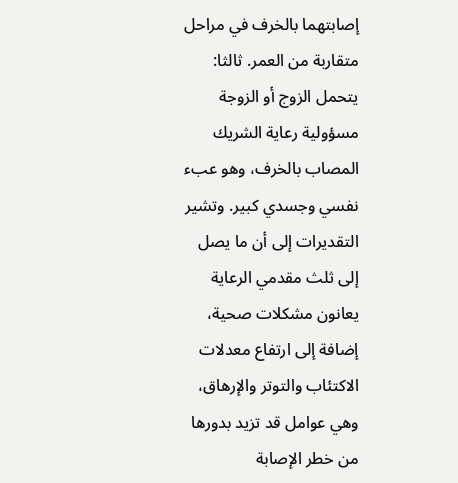إصابتهما بالخرف في مراحل متقاربة من العمر. ثالثا: يتحمل الزوج أو الزوجة مسؤولية رعاية الشريك المصاب بالخرف، وهو عبء نفسي وجسدي كبير. وتشير التقديرات إلى أن ما يصل إلى ثلث مقدمي الرعاية يعانون مشكلات صحية، إضافة إلى ارتفاع معدلات الاكتئاب والتوتر والإرهاق، وهي عوامل قد تزيد بدورها من خطر الإصابة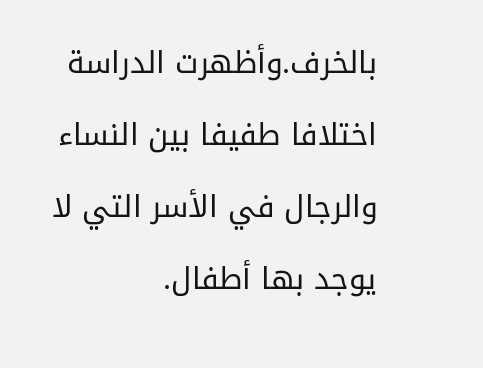بالخرف.وأظهرت الدراسة اختلافا طفيفا بين النساء والرجال في الأسر التي لا يوجد بها أطفال.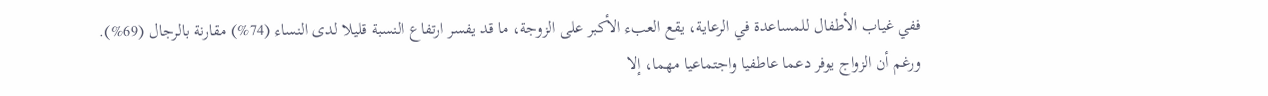ففي غياب الأطفال للمساعدة في الرعاية، يقع العبء الأكبر على الزوجة، ما قد يفسر ارتفاع النسبة قليلا لدى النساء (74%) مقارنة بالرجال (69%).
ورغم أن الزواج يوفر دعما عاطفيا واجتماعيا مهما، إلا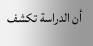أن الدراسة تكشف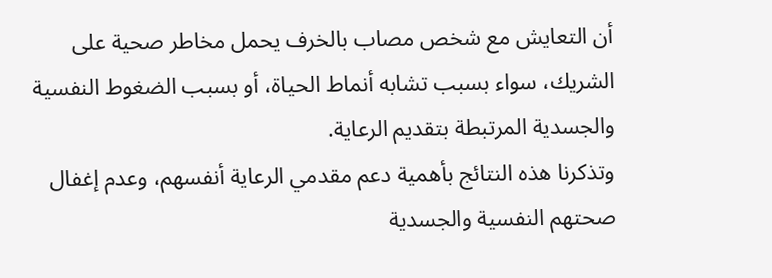أن التعايش مع شخص مصاب بالخرف يحمل مخاطر صحية على الشريك، سواء بسبب تشابه أنماط الحياة، أو بسبب الضغوط النفسية والجسدية المرتبطة بتقديم الرعاية.
وتذكرنا هذه النتائج بأهمية دعم مقدمي الرعاية أنفسهم، وعدم إغفال صحتهم النفسية والجسدية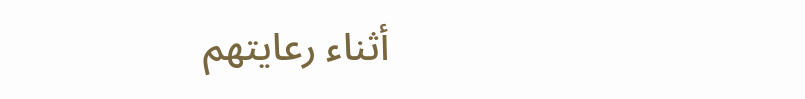أثناء رعايتهم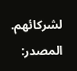لشركائهم.
المصدر: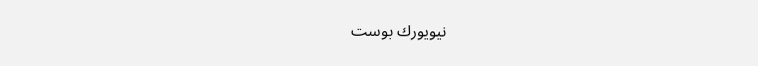نيويورك بوست